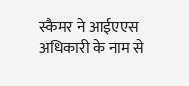स्कैमर ने आईएएस अधिकारी के नाम से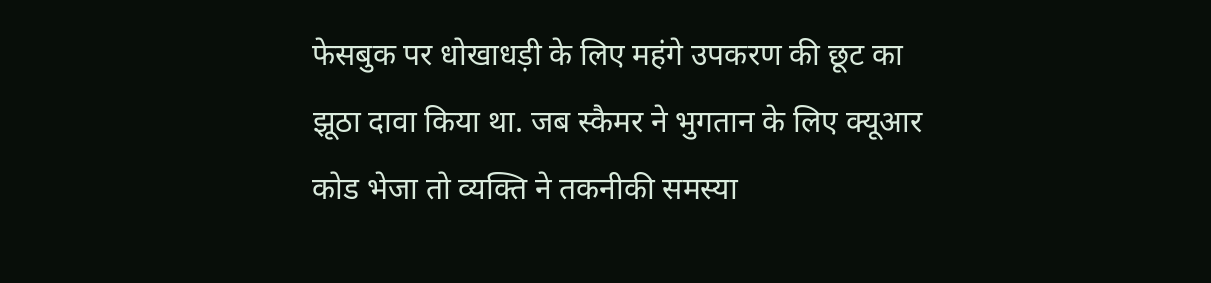फेसबुक पर धोखाधड़ी के लिए महंगे उपकरण की छूट का झूठा दावा किया था. जब स्कैमर ने भुगतान के लिए क्यूआर कोड भेजा तो व्यक्ति ने तकनीकी समस्या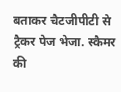बताकर चैटजीपीटी से ट्रैकर पेज भेजा. स्कैमर की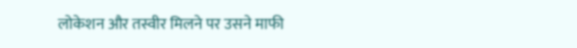लोकेशन और तस्वीर मिलने पर उसने माफी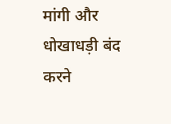मांगी और धोखाधड़ी बंद करने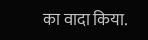का वादा किया.